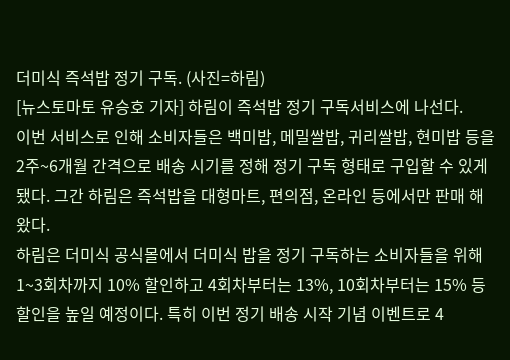더미식 즉석밥 정기 구독. (사진=하림)
[뉴스토마토 유승호 기자] 하림이 즉석밥 정기 구독서비스에 나선다.
이번 서비스로 인해 소비자들은 백미밥, 메밀쌀밥, 귀리쌀밥, 현미밥 등을 2주~6개월 간격으로 배송 시기를 정해 정기 구독 형태로 구입할 수 있게 됐다. 그간 하림은 즉석밥을 대형마트, 편의점, 온라인 등에서만 판매 해왔다.
하림은 더미식 공식몰에서 더미식 밥을 정기 구독하는 소비자들을 위해 1~3회차까지 10% 할인하고 4회차부터는 13%, 10회차부터는 15% 등 할인을 높일 예정이다. 특히 이번 정기 배송 시작 기념 이벤트로 4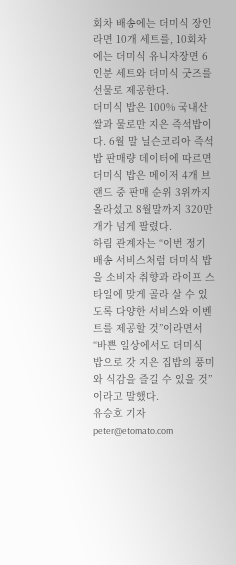회차 배송에는 더미식 장인라면 10개 세트를, 10회차에는 더미식 유니자장면 6인분 세트와 더미식 굿즈를 선물로 제공한다.
더미식 밥은 100% 국내산 쌀과 물로만 지은 즉석밥이다. 6월 말 닐슨코리아 즉석밥 판매량 데이터에 따르면 더미식 밥은 메이저 4개 브랜드 중 판매 순위 3위까지 올라섰고 8월말까지 320만개가 넘게 팔렸다.
하림 관계자는 “이번 정기 배송 서비스처럼 더미식 밥을 소비자 취향과 라이프 스타일에 맞게 골라 살 수 있도록 다양한 서비스와 이벤트를 제공할 것”이라면서 “바쁜 일상에서도 더미식 밥으로 갓 지은 집밥의 풍미와 식감을 즐길 수 있을 것”이라고 말했다.
유승호 기자 peter@etomato.com